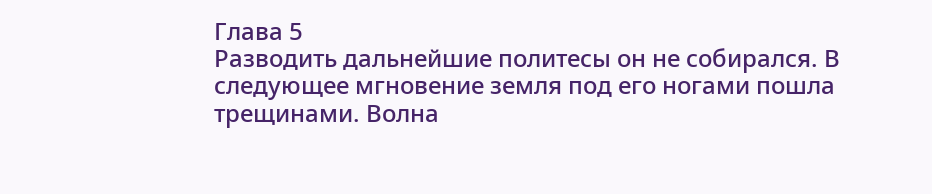Глава 5
Разводить дальнейшие политесы он не собирался. В следующее мгновение земля под его ногами пошла трещинами. Волна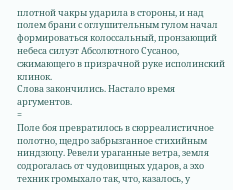плотной чакры ударила в стороны, и над полем брани с оглушительным гулом начал формироваться колоссальный, пронзающий небеса силуэт Абсолютного Сусаноо, сжимающего в призрачной руке исполинский клинок.
Слова закончились. Настало время аргументов.
=
Поле боя превратилось в сюрреалистичное полотно, щедро забрызганное стихийным ниндзюцу. Ревели ураганные ветра, земля содрогалась от чудовищных ударов, а эхо техник громыхало так, что, казалось, у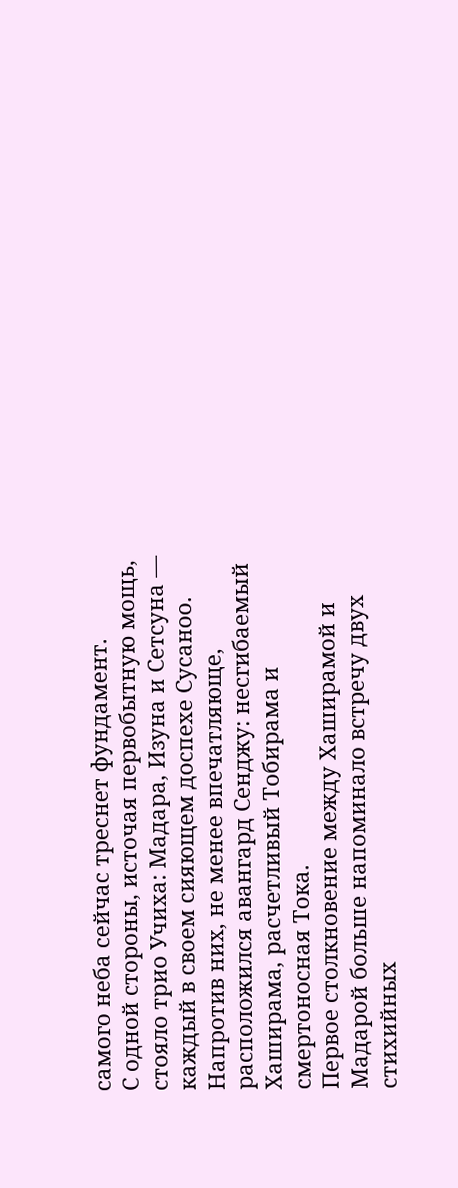самого неба сейчас треснет фундамент.
С одной стороны, источая первобытную мощь, стояло трио Учиха: Мадара, Изуна и Сетсуна — каждый в своем сияющем доспехе Сусаноо. Напротив них, не менее впечатляюще, расположился авангард Сенджу: несгибаемый Хаширама, расчетливый Тобирама и смертоносная Тока.
Первое столкновение между Хаширамой и Мадарой больше напоминало встречу двух стихийных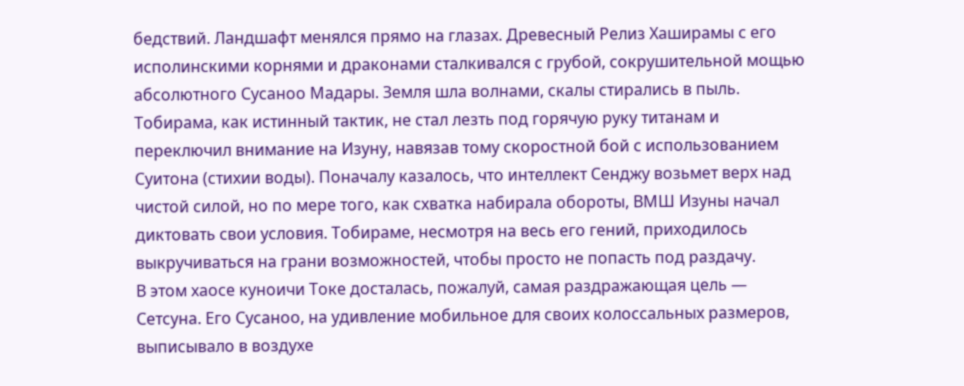бедствий. Ландшафт менялся прямо на глазах. Древесный Релиз Хаширамы с его исполинскими корнями и драконами сталкивался с грубой, сокрушительной мощью абсолютного Сусаноо Мадары. Земля шла волнами, скалы стирались в пыль.
Тобирама, как истинный тактик, не стал лезть под горячую руку титанам и переключил внимание на Изуну, навязав тому скоростной бой с использованием Суитона (стихии воды). Поначалу казалось, что интеллект Сенджу возьмет верх над чистой силой, но по мере того, как схватка набирала обороты, ВМШ Изуны начал диктовать свои условия. Тобираме, несмотря на весь его гений, приходилось выкручиваться на грани возможностей, чтобы просто не попасть под раздачу.
В этом хаосе куноичи Токе досталась, пожалуй, самая раздражающая цель — Сетсуна. Его Сусаноо, на удивление мобильное для своих колоссальных размеров, выписывало в воздухе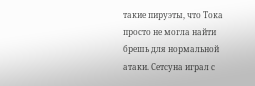такие пируэты, что Тока просто не могла найти брешь для нормальной атаки. Сетсуна играл с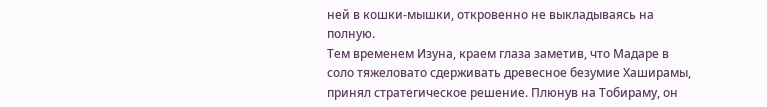ней в кошки-мышки, откровенно не выкладываясь на полную.
Тем временем Изуна, краем глаза заметив, что Мадаре в соло тяжеловато сдерживать древесное безумие Хаширамы, принял стратегическое решение. Плюнув на Тобираму, он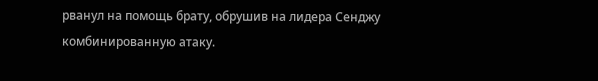рванул на помощь брату, обрушив на лидера Сенджу комбинированную атаку.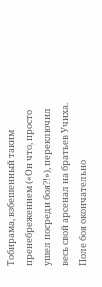Тобирама, взбешенный таким пренебрежением («Он что, просто ушел посреди боя?!»), переключил весь свой арсенал на братьев Учиха. Поле боя окончательно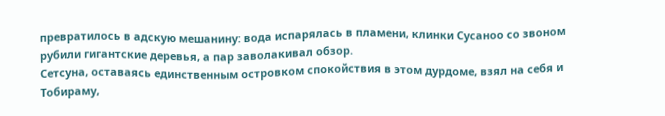превратилось в адскую мешанину: вода испарялась в пламени, клинки Сусаноо со звоном рубили гигантские деревья, а пар заволакивал обзор.
Сетсуна, оставаясь единственным островком спокойствия в этом дурдоме, взял на себя и Тобираму,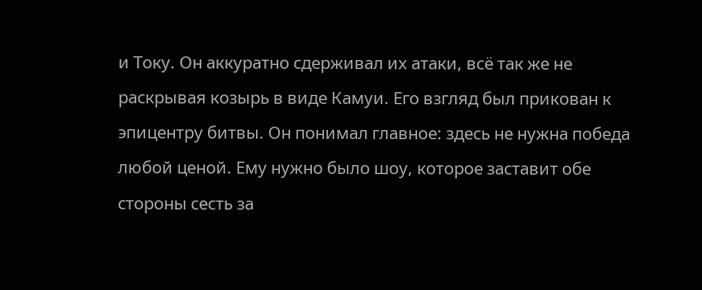и Току. Он аккуратно сдерживал их атаки, всё так же не раскрывая козырь в виде Камуи. Его взгляд был прикован к эпицентру битвы. Он понимал главное: здесь не нужна победа любой ценой. Ему нужно было шоу, которое заставит обе стороны сесть за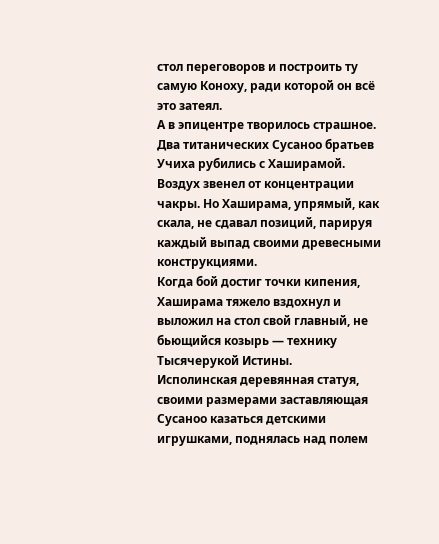стол переговоров и построить ту самую Коноху, ради которой он всё это затеял.
А в эпицентре творилось страшное. Два титанических Сусаноо братьев Учиха рубились с Хаширамой. Воздух звенел от концентрации чакры. Но Хаширама, упрямый, как скала, не сдавал позиций, парируя каждый выпад своими древесными конструкциями.
Когда бой достиг точки кипения, Хаширама тяжело вздохнул и выложил на стол свой главный, не бьющийся козырь — технику Тысячерукой Истины.
Исполинская деревянная статуя, своими размерами заставляющая Сусаноо казаться детскими игрушками, поднялась над полем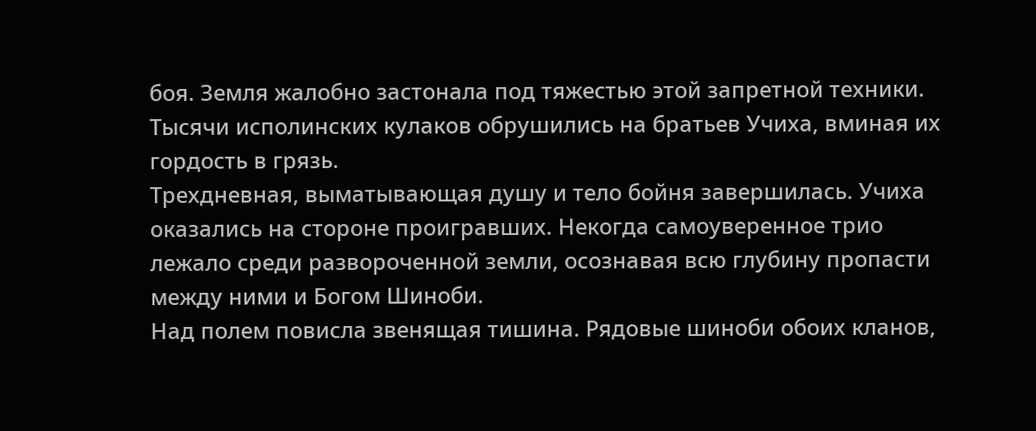боя. Земля жалобно застонала под тяжестью этой запретной техники. Тысячи исполинских кулаков обрушились на братьев Учиха, вминая их гордость в грязь.
Трехдневная, выматывающая душу и тело бойня завершилась. Учиха оказались на стороне проигравших. Некогда самоуверенное трио лежало среди развороченной земли, осознавая всю глубину пропасти между ними и Богом Шиноби.
Над полем повисла звенящая тишина. Рядовые шиноби обоих кланов,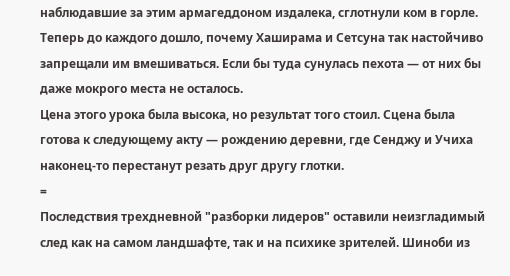наблюдавшие за этим армагеддоном издалека, сглотнули ком в горле. Теперь до каждого дошло, почему Хаширама и Сетсуна так настойчиво запрещали им вмешиваться. Если бы туда сунулась пехота — от них бы даже мокрого места не осталось.
Цена этого урока была высока, но результат того стоил. Сцена была готова к следующему акту — рождению деревни, где Сенджу и Учиха наконец-то перестанут резать друг другу глотки.
=
Последствия трехдневной "разборки лидеров" оставили неизгладимый след как на самом ландшафте, так и на психике зрителей. Шиноби из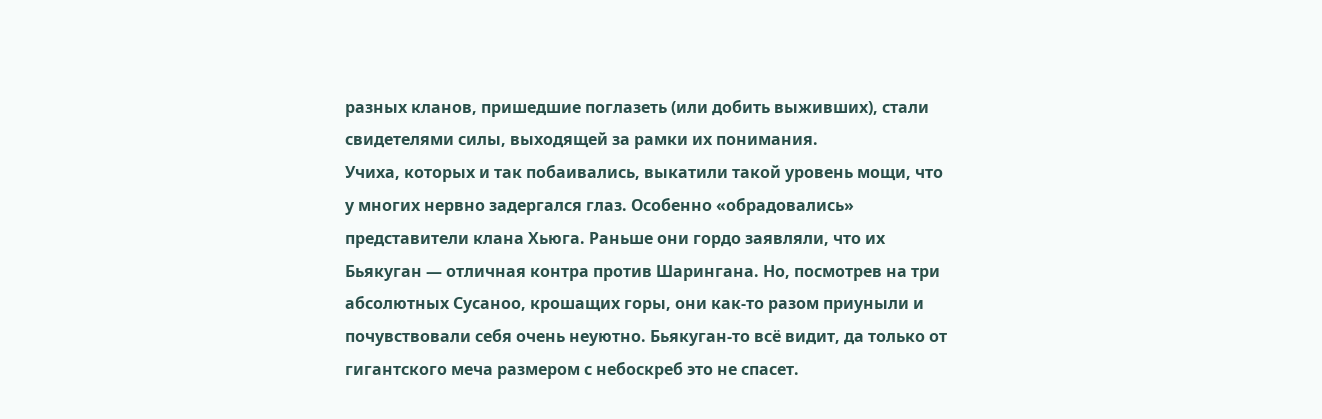разных кланов, пришедшие поглазеть (или добить выживших), стали свидетелями силы, выходящей за рамки их понимания.
Учиха, которых и так побаивались, выкатили такой уровень мощи, что у многих нервно задергался глаз. Особенно «обрадовались» представители клана Хьюга. Раньше они гордо заявляли, что их Бьякуган — отличная контра против Шарингана. Но, посмотрев на три абсолютных Сусаноо, крошащих горы, они как-то разом приуныли и почувствовали себя очень неуютно. Бьякуган-то всё видит, да только от гигантского меча размером с небоскреб это не спасет.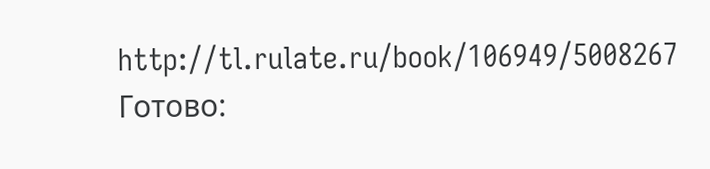http://tl.rulate.ru/book/106949/5008267
Готово: